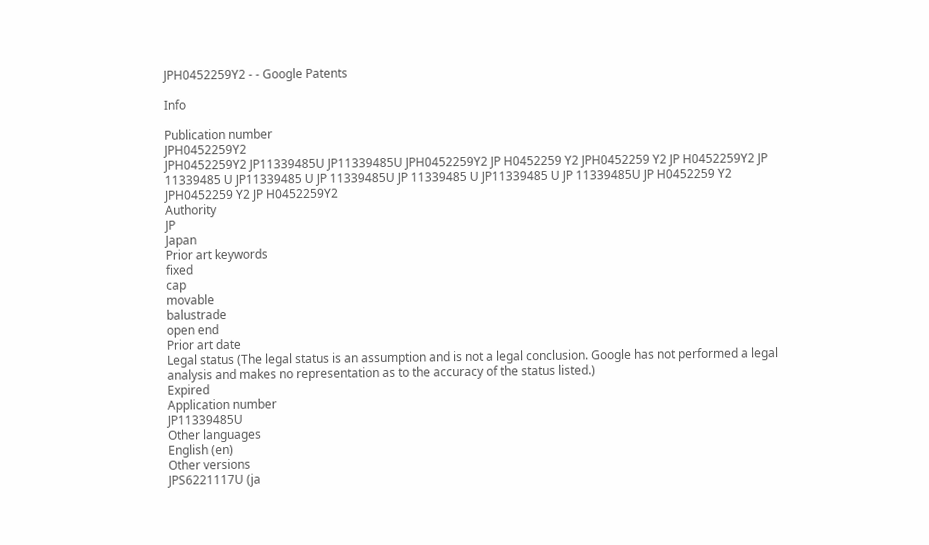JPH0452259Y2 - - Google Patents

Info

Publication number
JPH0452259Y2
JPH0452259Y2 JP11339485U JP11339485U JPH0452259Y2 JP H0452259 Y2 JPH0452259 Y2 JP H0452259Y2 JP 11339485 U JP11339485 U JP 11339485U JP 11339485 U JP11339485 U JP 11339485U JP H0452259 Y2 JPH0452259 Y2 JP H0452259Y2
Authority
JP
Japan
Prior art keywords
fixed
cap
movable
balustrade
open end
Prior art date
Legal status (The legal status is an assumption and is not a legal conclusion. Google has not performed a legal analysis and makes no representation as to the accuracy of the status listed.)
Expired
Application number
JP11339485U
Other languages
English (en)
Other versions
JPS6221117U (ja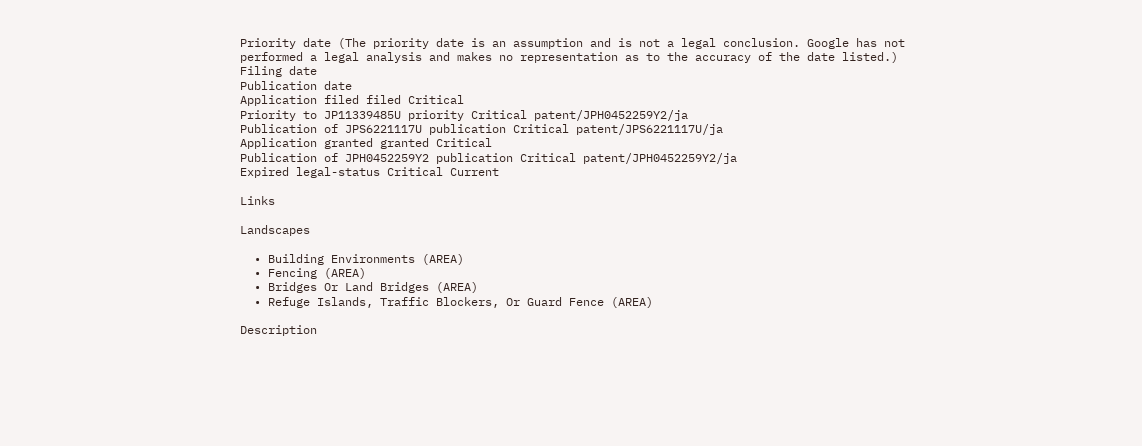Priority date (The priority date is an assumption and is not a legal conclusion. Google has not performed a legal analysis and makes no representation as to the accuracy of the date listed.)
Filing date
Publication date
Application filed filed Critical
Priority to JP11339485U priority Critical patent/JPH0452259Y2/ja
Publication of JPS6221117U publication Critical patent/JPS6221117U/ja
Application granted granted Critical
Publication of JPH0452259Y2 publication Critical patent/JPH0452259Y2/ja
Expired legal-status Critical Current

Links

Landscapes

  • Building Environments (AREA)
  • Fencing (AREA)
  • Bridges Or Land Bridges (AREA)
  • Refuge Islands, Traffic Blockers, Or Guard Fence (AREA)

Description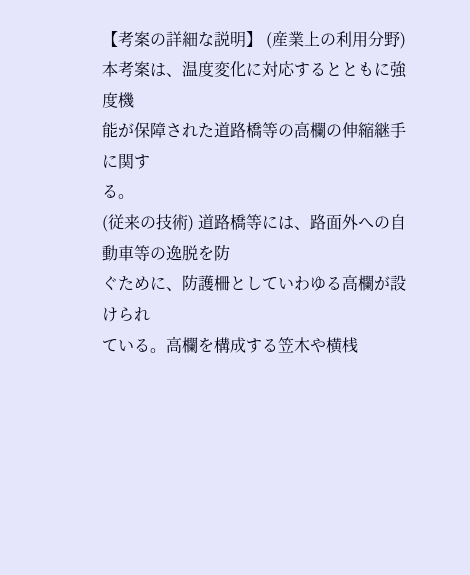【考案の詳細な説明】 (産業上の利用分野) 本考案は、温度変化に対応するとともに強度機
能が保障された道路橋等の高欄の伸縮継手に関す
る。
(従来の技術) 道路橋等には、路面外への自動車等の逸脱を防
ぐために、防護柵としていわゆる高欄が設けられ
ている。高欄を構成する笠木や横桟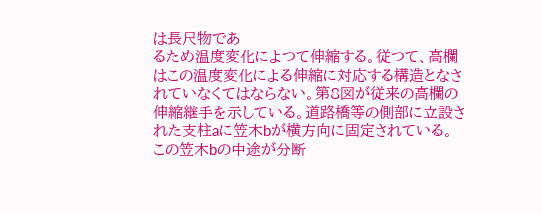は長尺物であ
るため温度変化によつて伸縮する。従つて、高欄
はこの温度変化による伸縮に対応する構造となさ
れていなくてはならない。第8図が従来の高欄の
伸縮継手を示している。道路橋等の側部に立設さ
れた支柱aに笠木bが横方向に固定されている。
この笠木bの中途が分断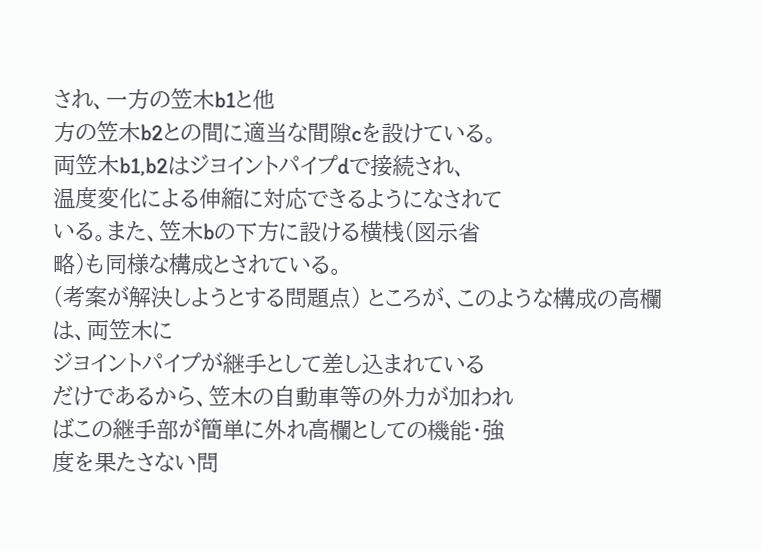され、一方の笠木b1と他
方の笠木b2との間に適当な間隙cを設けている。
両笠木b1,b2はジヨイントパイプdで接続され、
温度変化による伸縮に対応できるようになされて
いる。また、笠木bの下方に設ける横桟(図示省
略)も同様な構成とされている。
(考案が解決しようとする問題点) ところが、このような構成の高欄は、両笠木に
ジヨイントパイプが継手として差し込まれている
だけであるから、笠木の自動車等の外力が加われ
ばこの継手部が簡単に外れ高欄としての機能・強
度を果たさない問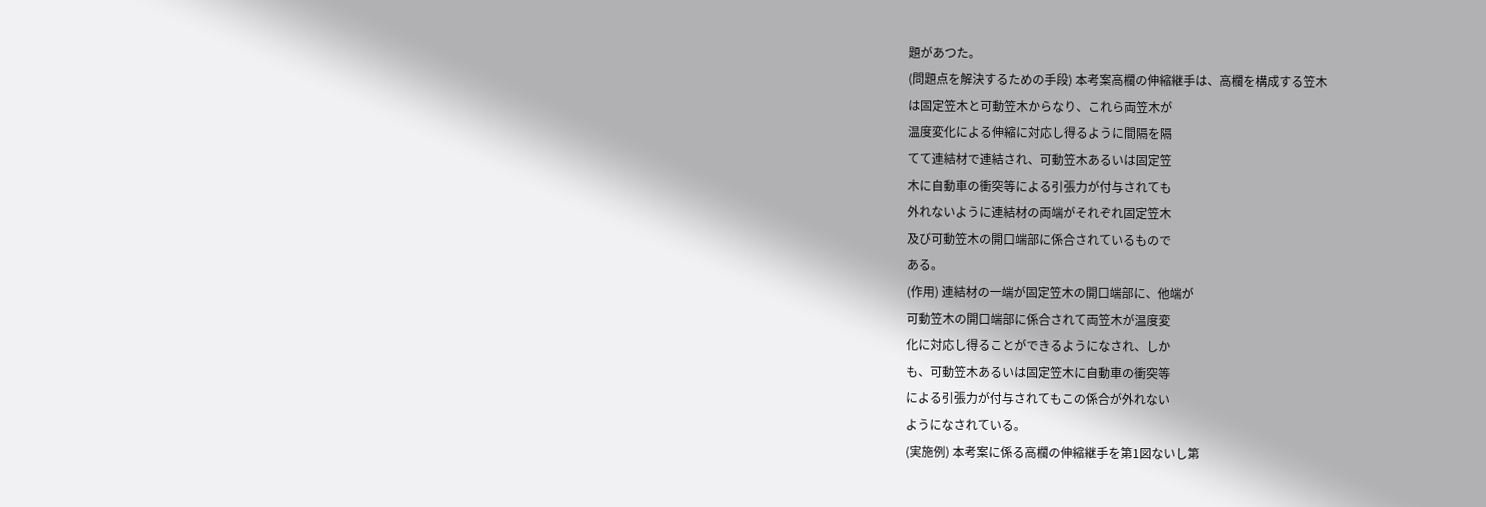題があつた。
(問題点を解決するための手段) 本考案高欄の伸縮継手は、高欄を構成する笠木
は固定笠木と可動笠木からなり、これら両笠木が
温度変化による伸縮に対応し得るように間隔を隔
てて連結材で連結され、可動笠木あるいは固定笠
木に自動車の衝突等による引張力が付与されても
外れないように連結材の両端がそれぞれ固定笠木
及び可動笠木の開口端部に係合されているもので
ある。
(作用) 連結材の一端が固定笠木の開口端部に、他端が
可動笠木の開口端部に係合されて両笠木が温度変
化に対応し得ることができるようになされ、しか
も、可動笠木あるいは固定笠木に自動車の衝突等
による引張力が付与されてもこの係合が外れない
ようになされている。
(実施例) 本考案に係る高欄の伸縮継手を第1図ないし第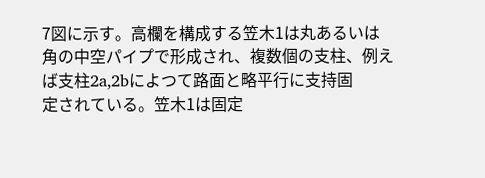7図に示す。高欄を構成する笠木1は丸あるいは
角の中空パイプで形成され、複数個の支柱、例え
ば支柱2a,2bによつて路面と略平行に支持固
定されている。笠木1は固定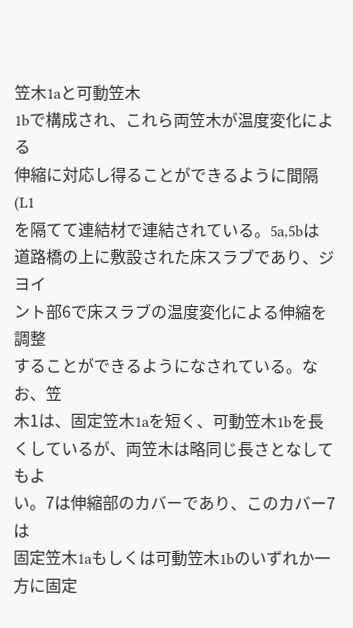笠木1aと可動笠木
1bで構成され、これら両笠木が温度変化による
伸縮に対応し得ることができるように間隔(L1
を隔てて連結材で連結されている。5a,5bは
道路橋の上に敷設された床スラブであり、ジヨイ
ント部6で床スラブの温度変化による伸縮を調整
することができるようになされている。なお、笠
木1は、固定笠木1aを短く、可動笠木1bを長
くしているが、両笠木は略同じ長さとなしてもよ
い。7は伸縮部のカバーであり、このカバー7は
固定笠木1aもしくは可動笠木1bのいずれか一
方に固定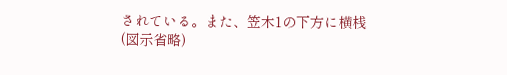されている。また、笠木1の下方に横桟
(図示省略)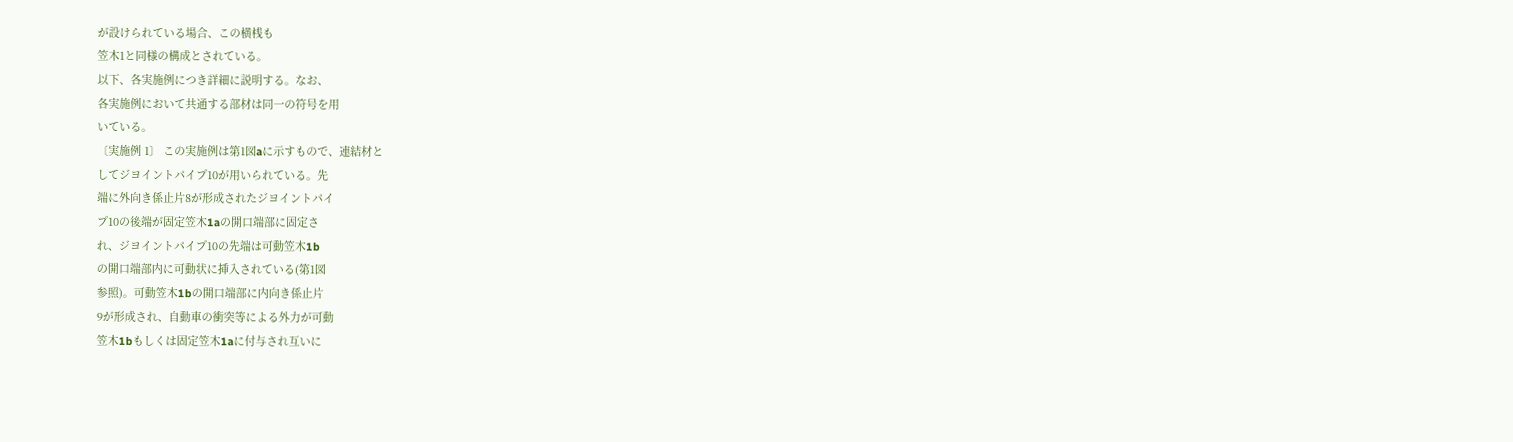が設けられている場合、この横桟も
笠木1と同様の構成とされている。
以下、各実施例につき詳細に説明する。なお、
各実施例において共通する部材は同一の符号を用
いている。
〔実施例 1〕 この実施例は第1図aに示すもので、連結材と
してジヨイントパイプ10が用いられている。先
端に外向き係止片8が形成されたジヨイントパイ
プ10の後端が固定笠木1aの開口端部に固定さ
れ、ジヨイントパイプ10の先端は可動笠木1b
の開口端部内に可動状に挿入されている(第1図
参照)。可動笠木1bの開口端部に内向き係止片
9が形成され、自動車の衝突等による外力が可動
笠木1bもしくは固定笠木1aに付与され互いに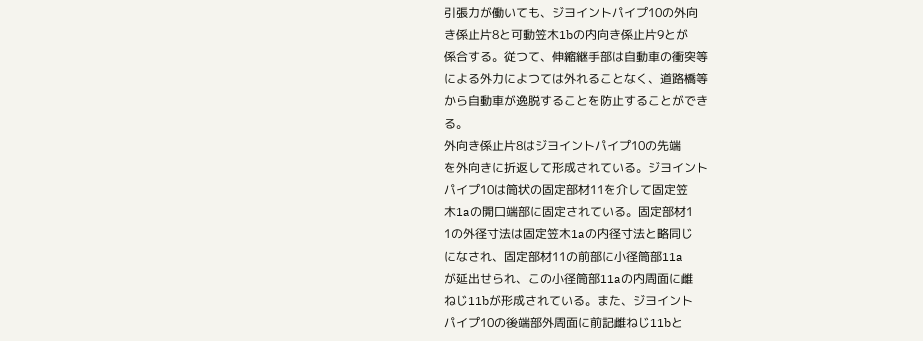引張力が働いても、ジヨイントパイプ10の外向
き係止片8と可動笠木1bの内向き係止片9とが
係合する。従つて、伸縮継手部は自動車の衝突等
による外力によつては外れることなく、道路橋等
から自動車が逸脱することを防止することができ
る。
外向き係止片8はジヨイントパイプ10の先端
を外向きに折返して形成されている。ジヨイント
パイプ10は筒状の固定部材11を介して固定笠
木1aの開口端部に固定されている。固定部材1
1の外径寸法は固定笠木1aの内径寸法と略同じ
になされ、固定部材11の前部に小径筒部11a
が延出せられ、この小径筒部11aの内周面に雌
ねじ11bが形成されている。また、ジヨイント
パイプ10の後端部外周面に前記雌ねじ11bと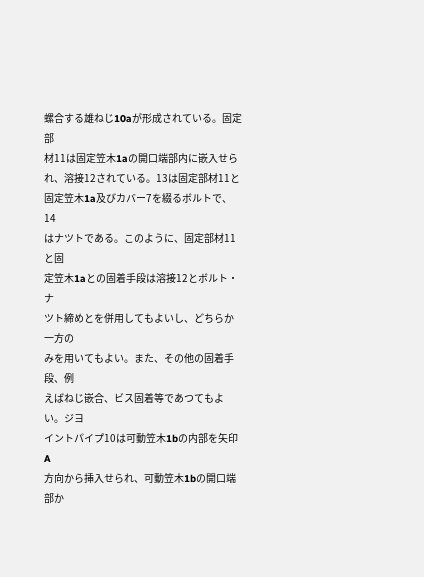螺合する雄ねじ10aが形成されている。固定部
材11は固定笠木1aの開口端部内に嵌入せら
れ、溶接12されている。13は固定部材11と
固定笠木1a及びカバー7を綴るボルトで、14
はナツトである。このように、固定部材11と固
定笠木1aとの固着手段は溶接12とボルト・ナ
ツト締めとを併用してもよいし、どちらか一方の
みを用いてもよい。また、その他の固着手段、例
えばねじ嵌合、ビス固着等であつてもよい。ジヨ
イントパイプ10は可動笠木1bの内部を矢印A
方向から挿入せられ、可動笠木1bの開口端部か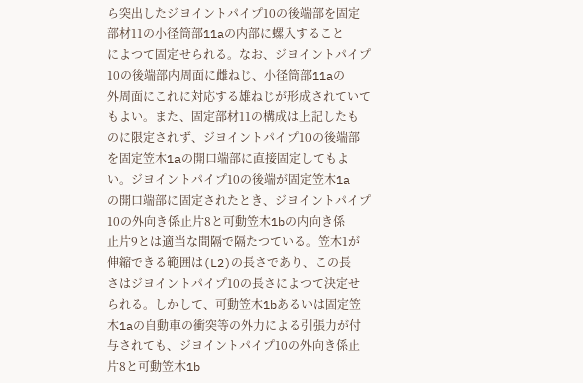ら突出したジヨイントパイプ10の後端部を固定
部材11の小径筒部11aの内部に螺入すること
によつて固定せられる。なお、ジヨイントパイプ
10の後端部内周面に雌ねじ、小径筒部11aの
外周面にこれに対応する雄ねじが形成されていて
もよい。また、固定部材11の構成は上記したも
のに限定されず、ジヨイントパイプ10の後端部
を固定笠木1aの開口端部に直接固定してもよ
い。ジヨイントパイプ10の後端が固定笠木1a
の開口端部に固定されたとき、ジヨイントパイプ
10の外向き係止片8と可動笠木1bの内向き係
止片9とは適当な間隔で隔たつている。笠木1が
伸縮できる範囲は(L2)の長さであり、この長
さはジヨイントパイプ10の長さによつて決定せ
られる。しかして、可動笠木1bあるいは固定笠
木1aの自動車の衝突等の外力による引張力が付
与されても、ジヨイントパイプ10の外向き係止
片8と可動笠木1b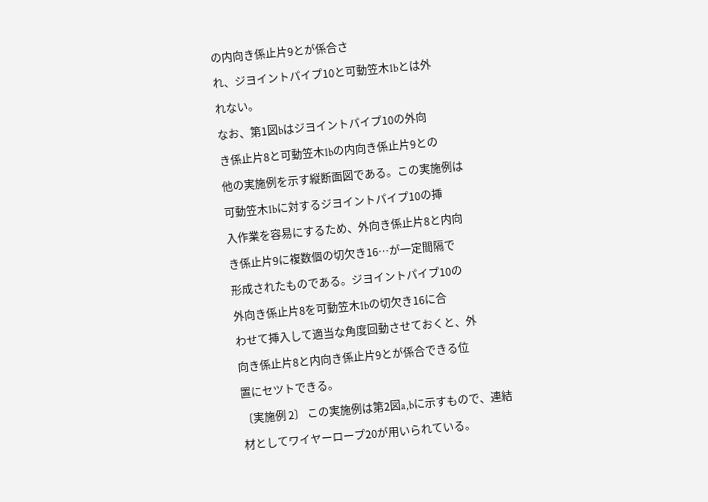の内向き係止片9とが係合さ
れ、ジヨイントパイプ10と可動笠木1bとは外
れない。
なお、第1図bはジヨイントパイプ10の外向
き係止片8と可動笠木1bの内向き係止片9との
他の実施例を示す縦断面図である。この実施例は
可動笠木1bに対するジヨイントパイプ10の挿
入作業を容易にするため、外向き係止片8と内向
き係止片9に複数個の切欠き16…が一定間隔で
形成されたものである。ジヨイントパイプ10の
外向き係止片8を可動笠木1bの切欠き16に合
わせて挿入して適当な角度回動させておくと、外
向き係止片8と内向き係止片9とが係合できる位
置にセツトできる。
〔実施例 2〕 この実施例は第2図a,bに示すもので、連結
材としてワイヤーロープ20が用いられている。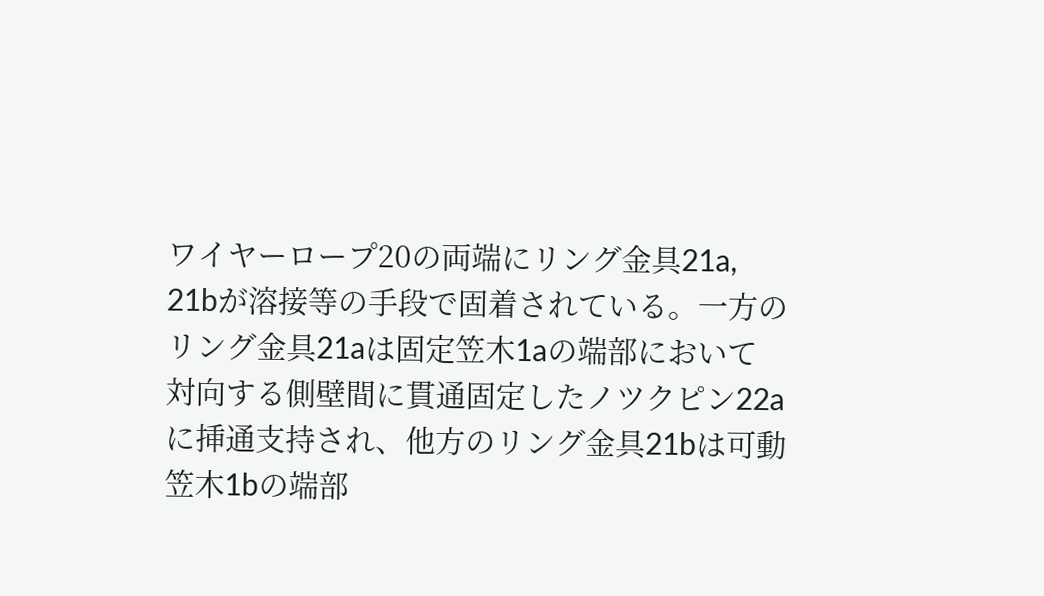ワイヤーロープ20の両端にリング金具21a,
21bが溶接等の手段で固着されている。一方の
リング金具21aは固定笠木1aの端部において
対向する側壁間に貫通固定したノツクピン22a
に挿通支持され、他方のリング金具21bは可動
笠木1bの端部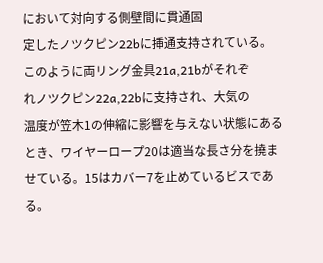において対向する側壁間に貫通固
定したノツクピン22bに挿通支持されている。
このように両リング金具21a,21bがそれぞ
れノツクピン22a,22bに支持され、大気の
温度が笠木1の伸縮に影響を与えない状態にある
とき、ワイヤーロープ20は適当な長さ分を撓ま
せている。15はカバー7を止めているビスであ
る。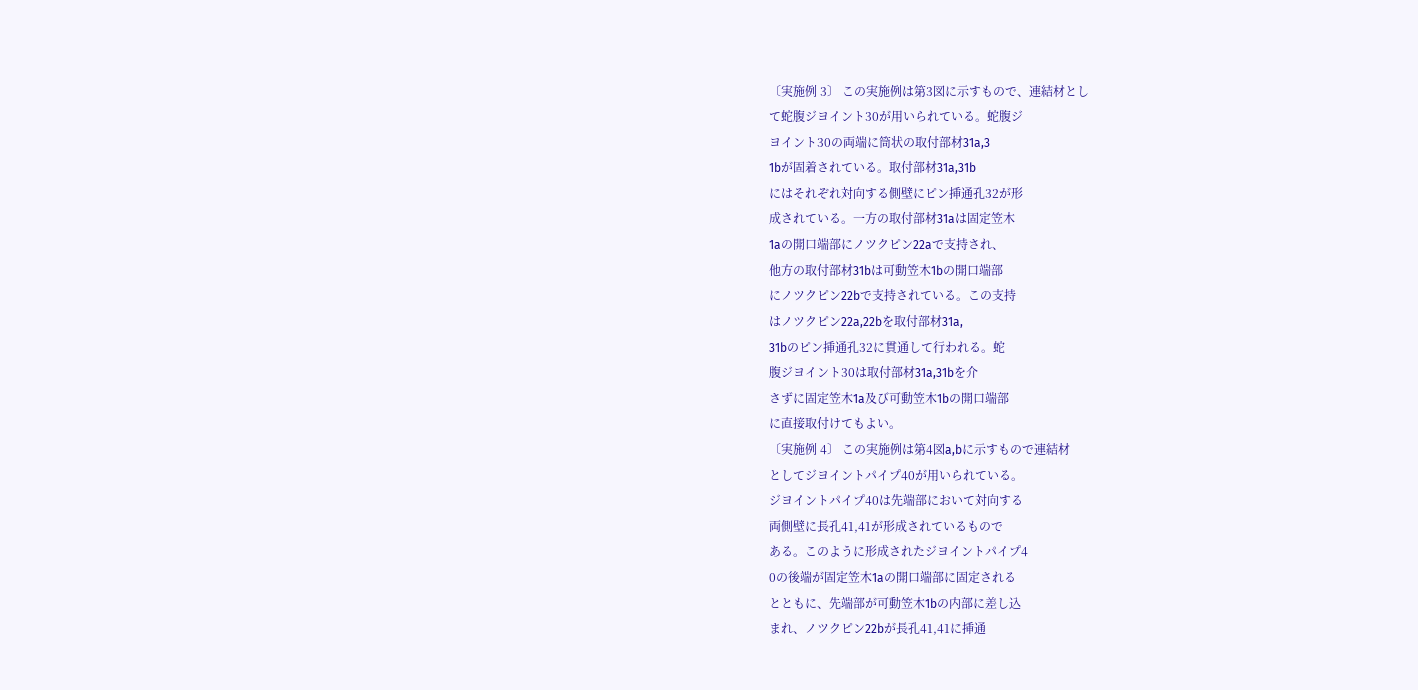〔実施例 3〕 この実施例は第3図に示すもので、連結材とし
て蛇腹ジヨイント30が用いられている。蛇腹ジ
ヨイント30の両端に筒状の取付部材31a,3
1bが固着されている。取付部材31a,31b
にはそれぞれ対向する側壁にピン挿通孔32が形
成されている。一方の取付部材31aは固定笠木
1aの開口端部にノツクピン22aで支持され、
他方の取付部材31bは可動笠木1bの開口端部
にノツクピン22bで支持されている。この支持
はノツクピン22a,22bを取付部材31a,
31bのピン挿通孔32に貫通して行われる。蛇
腹ジヨイント30は取付部材31a,31bを介
さずに固定笠木1a及び可動笠木1bの開口端部
に直接取付けてもよい。
〔実施例 4〕 この実施例は第4図a,bに示すもので連結材
としてジヨイントパイプ40が用いられている。
ジヨイントパイプ40は先端部において対向する
両側壁に長孔41,41が形成されているもので
ある。このように形成されたジヨイントパイプ4
0の後端が固定笠木1aの開口端部に固定される
とともに、先端部が可動笠木1bの内部に差し込
まれ、ノツクピン22bが長孔41,41に挿通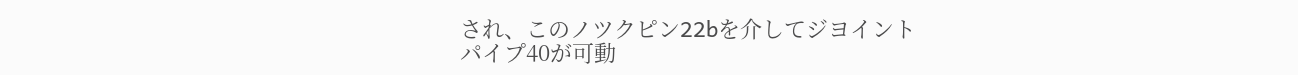され、このノツクピン22bを介してジヨイント
パイプ40が可動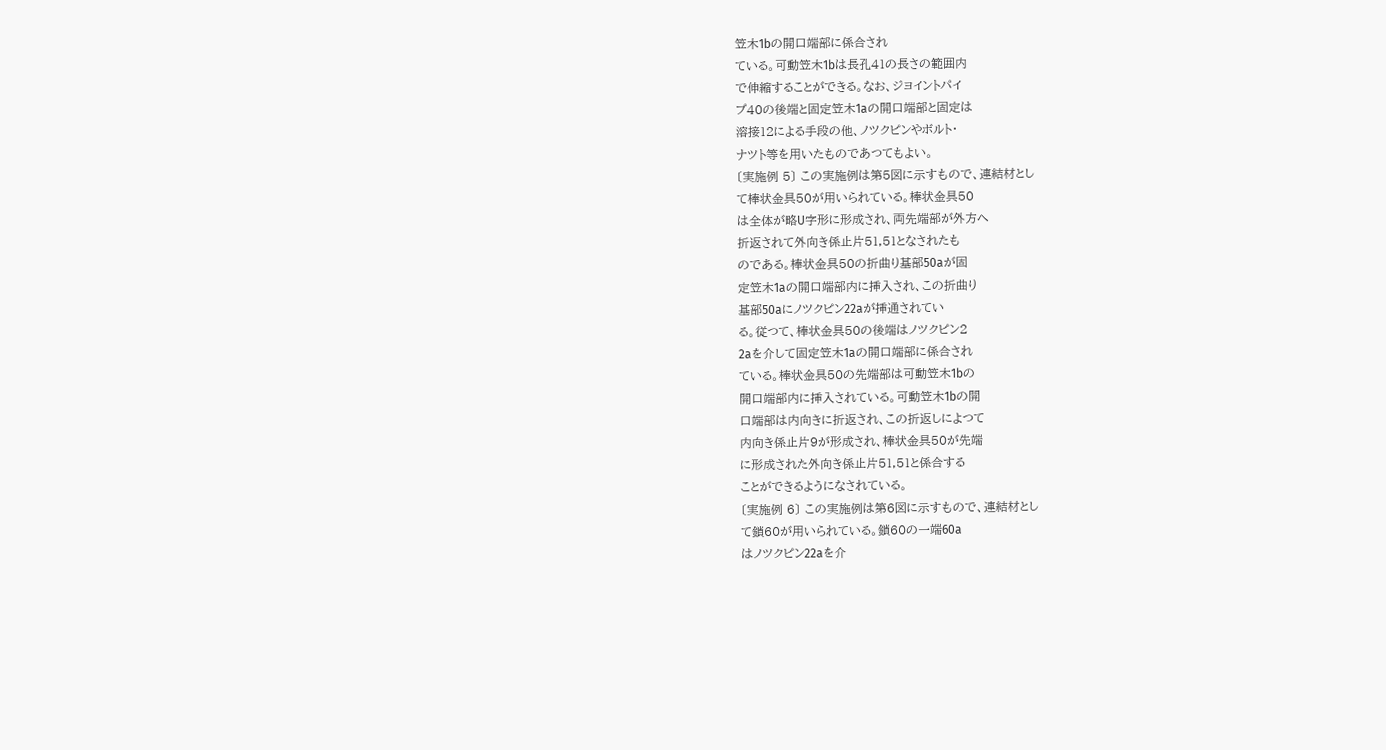笠木1bの開口端部に係合され
ている。可動笠木1bは長孔41の長さの範囲内
で伸縮することができる。なお、ジヨイントパイ
プ40の後端と固定笠木1aの開口端部と固定は
溶接12による手段の他、ノツクピンやボルト・
ナツト等を用いたものであつてもよい。
〔実施例 5〕 この実施例は第5図に示すもので、連結材とし
て棒状金具50が用いられている。棒状金具50
は全体が略U字形に形成され、両先端部が外方へ
折返されて外向き係止片51,51となされたも
のである。棒状金具50の折曲り基部50aが固
定笠木1aの開口端部内に挿入され、この折曲り
基部50aにノツクピン22aが挿通されてい
る。従つて、棒状金具50の後端はノツクピン2
2aを介して固定笠木1aの開口端部に係合され
ている。棒状金具50の先端部は可動笠木1bの
開口端部内に挿入されている。可動笠木1bの開
口端部は内向きに折返され、この折返しによつて
内向き係止片9が形成され、棒状金具50が先端
に形成された外向き係止片51,51と係合する
ことができるようになされている。
〔実施例 6〕 この実施例は第6図に示すもので、連結材とし
て鎖60が用いられている。鎖60の一端60a
はノツクピン22aを介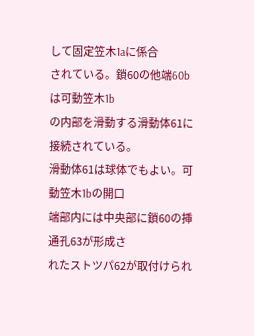して固定笠木1aに係合
されている。鎖60の他端60bは可動笠木1b
の内部を滑動する滑動体61に接続されている。
滑動体61は球体でもよい。可動笠木1bの開口
端部内には中央部に鎖60の挿通孔63が形成さ
れたストツパ62が取付けられ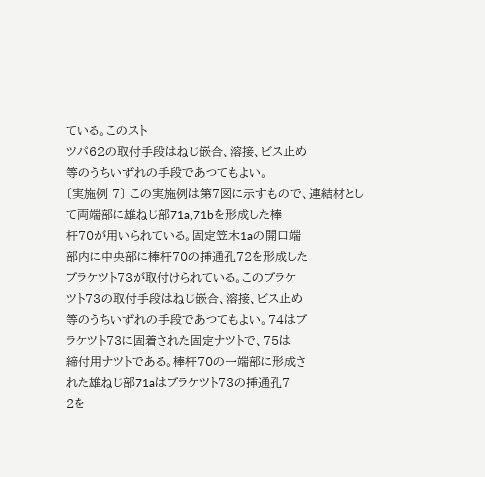ている。このスト
ツパ62の取付手段はねじ嵌合、溶接、ビス止め
等のうちいずれの手段であつてもよい。
〔実施例 7〕 この実施例は第7図に示すもので、連結材とし
て両端部に雄ねじ部71a,71bを形成した棒
杆70が用いられている。固定笠木1aの開口端
部内に中央部に棒杆70の挿通孔72を形成した
ブラケツト73が取付けられている。このブラケ
ツト73の取付手段はねじ嵌合、溶接、ビス止め
等のうちいずれの手段であつてもよい。74はブ
ラケツト73に固着された固定ナツトで、75は
締付用ナツトである。棒杆70の一端部に形成さ
れた雄ねじ部71aはブラケツト73の挿通孔7
2を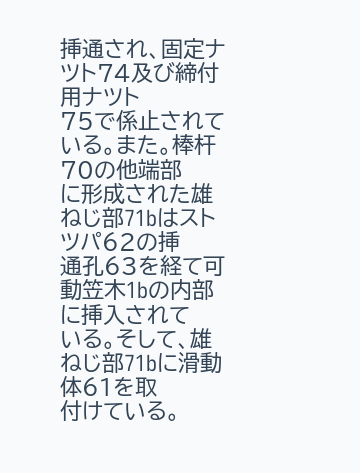挿通され、固定ナツト74及び締付用ナツト
75で係止されている。また。棒杆70の他端部
に形成された雄ねじ部71bはストツパ62の挿
通孔63を経て可動笠木1bの内部に挿入されて
いる。そして、雄ねじ部71bに滑動体61を取
付けている。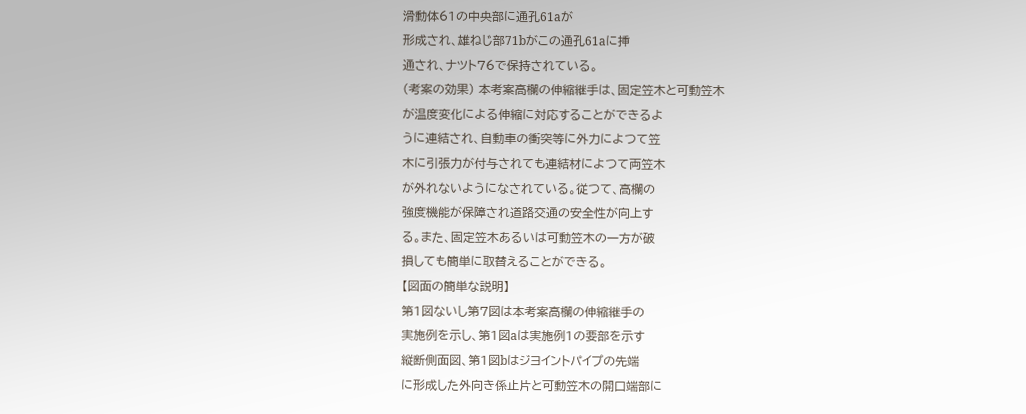滑動体61の中央部に通孔61aが
形成され、雄ねじ部71bがこの通孔61aに挿
通され、ナツト76で保持されている。
(考案の効果) 本考案高欄の伸縮継手は、固定笠木と可動笠木
が温度変化による伸縮に対応することができるよ
うに連結され、自動車の衝突等に外力によつて笠
木に引張力が付与されても連結材によつて両笠木
が外れないようになされている。従つて、高欄の
強度機能が保障され道路交通の安全性が向上す
る。また、固定笠木あるいは可動笠木の一方が破
損しても簡単に取替えることができる。
【図面の簡単な説明】
第1図ないし第7図は本考案高欄の伸縮継手の
実施例を示し、第1図aは実施例1の要部を示す
縦断側面図、第1図bはジヨイントパイプの先端
に形成した外向き係止片と可動笠木の開口端部に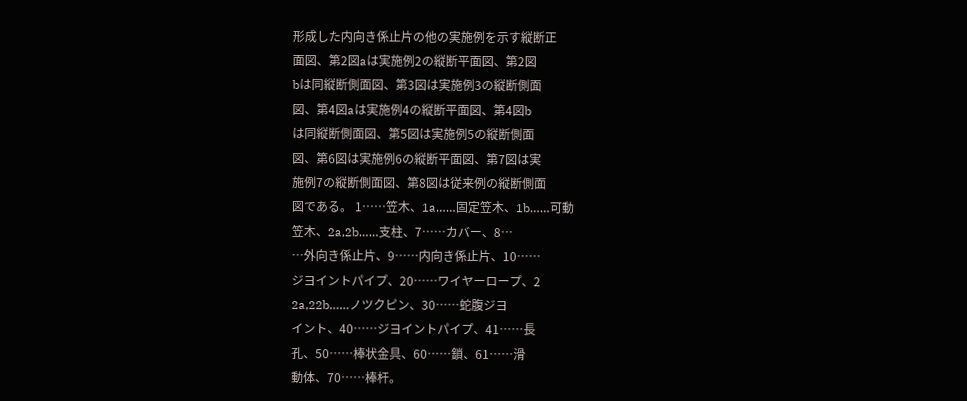形成した内向き係止片の他の実施例を示す縦断正
面図、第2図aは実施例2の縦断平面図、第2図
bは同縦断側面図、第3図は実施例3の縦断側面
図、第4図aは実施例4の縦断平面図、第4図b
は同縦断側面図、第5図は実施例5の縦断側面
図、第6図は実施例6の縦断平面図、第7図は実
施例7の縦断側面図、第8図は従来例の縦断側面
図である。 1……笠木、1a……固定笠木、1b……可動
笠木、2a,2b……支柱、7……カバー、8…
…外向き係止片、9……内向き係止片、10……
ジヨイントパイプ、20……ワイヤーロープ、2
2a,22b……ノツクピン、30……蛇腹ジヨ
イント、40……ジヨイントパイプ、41……長
孔、50……棒状金具、60……鎖、61……滑
動体、70……棒杆。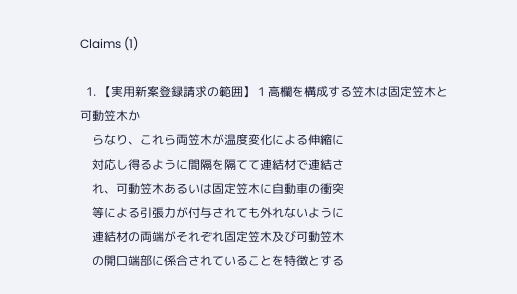Claims (1)

  1. 【実用新案登録請求の範囲】 1 高欄を構成する笠木は固定笠木と可動笠木か
    らなり、これら両笠木が温度変化による伸縮に
    対応し得るように間隔を隔てて連結材で連結さ
    れ、可動笠木あるいは固定笠木に自動車の衝突
    等による引張力が付与されても外れないように
    連結材の両端がそれぞれ固定笠木及び可動笠木
    の開口端部に係合されていることを特徴とする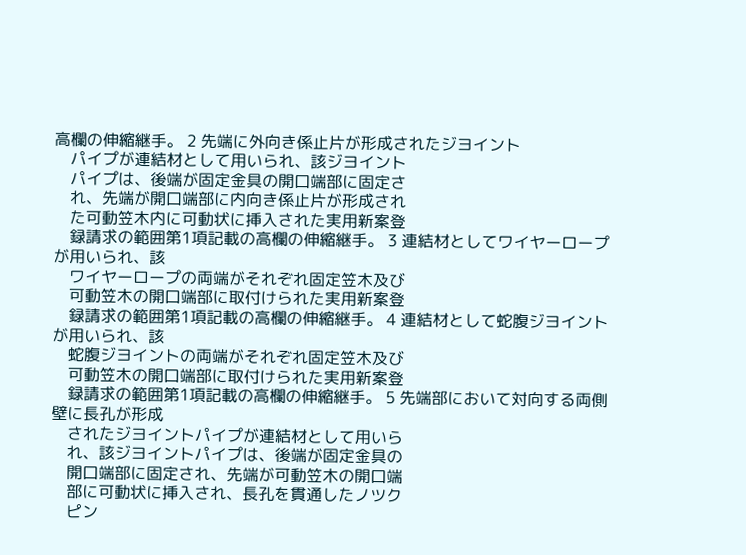高欄の伸縮継手。 2 先端に外向き係止片が形成されたジヨイント
    パイプが連結材として用いられ、該ジヨイント
    パイプは、後端が固定金具の開口端部に固定さ
    れ、先端が開口端部に内向き係止片が形成され
    た可動笠木内に可動状に挿入された実用新案登
    録請求の範囲第1項記載の高欄の伸縮継手。 3 連結材としてワイヤーロープが用いられ、該
    ワイヤーロープの両端がそれぞれ固定笠木及び
    可動笠木の開口端部に取付けられた実用新案登
    録請求の範囲第1項記載の高欄の伸縮継手。 4 連結材として蛇腹ジヨイントが用いられ、該
    蛇腹ジヨイントの両端がそれぞれ固定笠木及び
    可動笠木の開口端部に取付けられた実用新案登
    録請求の範囲第1項記載の高欄の伸縮継手。 5 先端部において対向する両側壁に長孔が形成
    されたジヨイントパイプが連結材として用いら
    れ、該ジヨイントパイプは、後端が固定金具の
    開口端部に固定され、先端が可動笠木の開口端
    部に可動状に挿入され、長孔を貫通したノツク
    ピン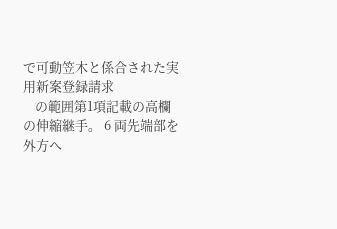で可動笠木と係合された実用新案登録請求
    の範囲第1項記載の高欄の伸縮継手。 6 両先端部を外方へ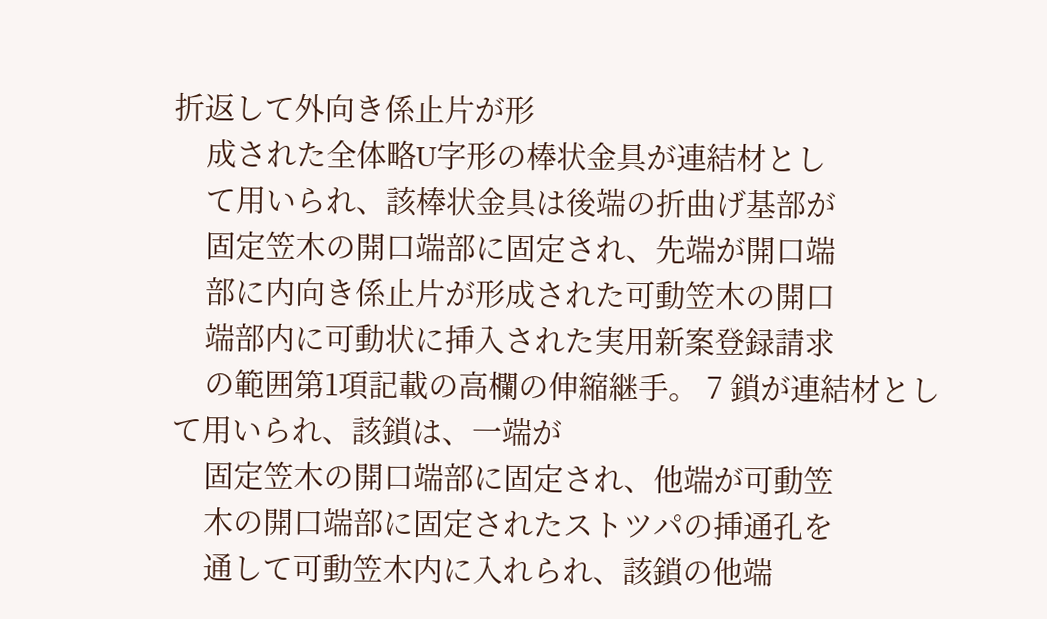折返して外向き係止片が形
    成された全体略U字形の棒状金具が連結材とし
    て用いられ、該棒状金具は後端の折曲げ基部が
    固定笠木の開口端部に固定され、先端が開口端
    部に内向き係止片が形成された可動笠木の開口
    端部内に可動状に挿入された実用新案登録請求
    の範囲第1項記載の高欄の伸縮継手。 7 鎖が連結材として用いられ、該鎖は、一端が
    固定笠木の開口端部に固定され、他端が可動笠
    木の開口端部に固定されたストツパの挿通孔を
    通して可動笠木内に入れられ、該鎖の他端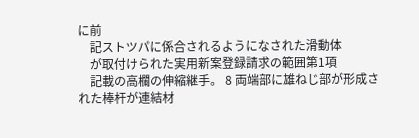に前
    記ストツパに係合されるようになされた滑動体
    が取付けられた実用新案登録請求の範囲第1項
    記載の高欄の伸縮継手。 8 両端部に雄ねじ部が形成された棒杆が連結材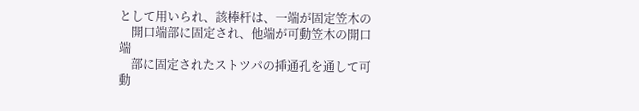として用いられ、該棒杆は、一端が固定笠木の
    開口端部に固定され、他端が可動笠木の開口端
    部に固定されたストツパの挿通孔を通して可動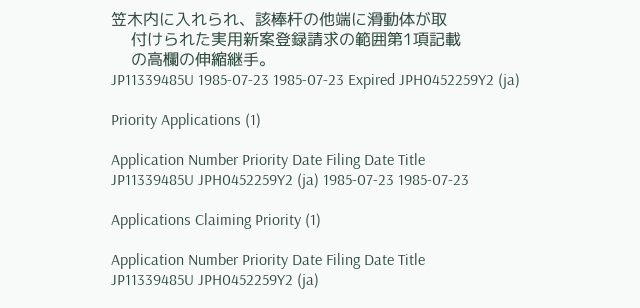笠木内に入れられ、該棒杆の他端に滑動体が取
    付けられた実用新案登録請求の範囲第1項記載
    の高欄の伸縮継手。
JP11339485U 1985-07-23 1985-07-23 Expired JPH0452259Y2 (ja)

Priority Applications (1)

Application Number Priority Date Filing Date Title
JP11339485U JPH0452259Y2 (ja) 1985-07-23 1985-07-23

Applications Claiming Priority (1)

Application Number Priority Date Filing Date Title
JP11339485U JPH0452259Y2 (ja)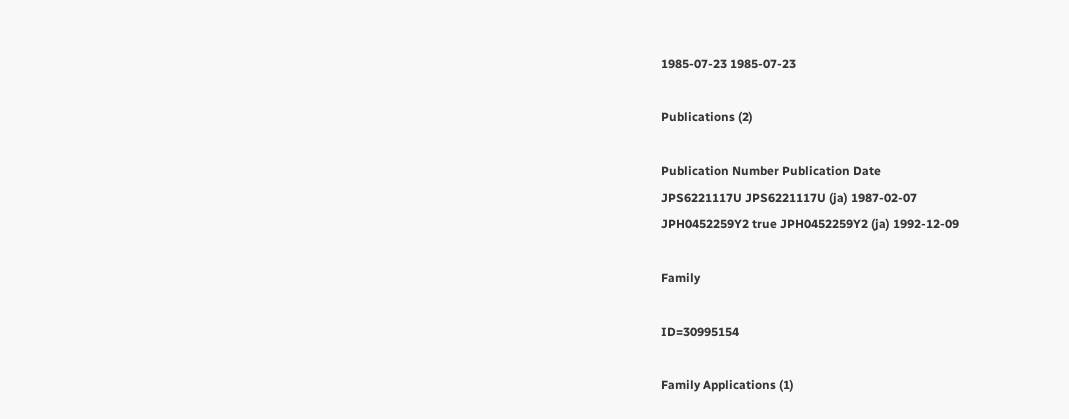1985-07-23 1985-07-23

Publications (2)

Publication Number Publication Date
JPS6221117U JPS6221117U (ja) 1987-02-07
JPH0452259Y2 true JPH0452259Y2 (ja) 1992-12-09

Family

ID=30995154

Family Applications (1)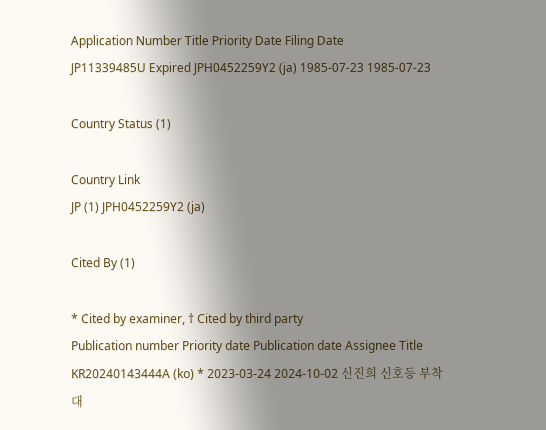Application Number Title Priority Date Filing Date
JP11339485U Expired JPH0452259Y2 (ja) 1985-07-23 1985-07-23

Country Status (1)

Country Link
JP (1) JPH0452259Y2 (ja)

Cited By (1)

* Cited by examiner, † Cited by third party
Publication number Priority date Publication date Assignee Title
KR20240143444A (ko) * 2023-03-24 2024-10-02 신진희 신호등 부착대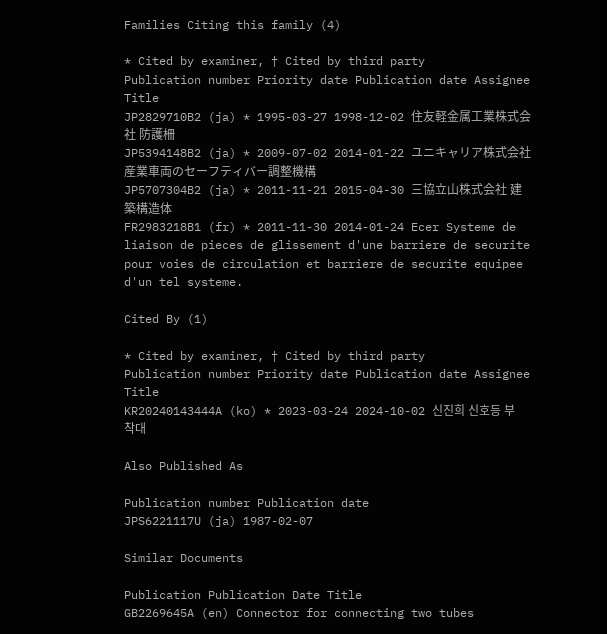Families Citing this family (4)

* Cited by examiner, † Cited by third party
Publication number Priority date Publication date Assignee Title
JP2829710B2 (ja) * 1995-03-27 1998-12-02 住友軽金属工業株式会社 防護柵
JP5394148B2 (ja) * 2009-07-02 2014-01-22 ユニキャリア株式会社 産業車両のセーフティバー調整機構
JP5707304B2 (ja) * 2011-11-21 2015-04-30 三協立山株式会社 建築構造体
FR2983218B1 (fr) * 2011-11-30 2014-01-24 Ecer Systeme de liaison de pieces de glissement d'une barriere de securite pour voies de circulation et barriere de securite equipee d'un tel systeme.

Cited By (1)

* Cited by examiner, † Cited by third party
Publication number Priority date Publication date Assignee Title
KR20240143444A (ko) * 2023-03-24 2024-10-02 신진희 신호등 부착대

Also Published As

Publication number Publication date
JPS6221117U (ja) 1987-02-07

Similar Documents

Publication Publication Date Title
GB2269645A (en) Connector for connecting two tubes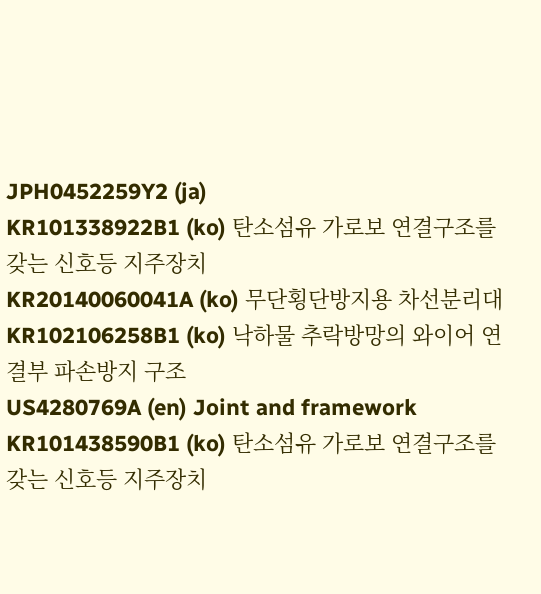JPH0452259Y2 (ja)
KR101338922B1 (ko) 탄소섬유 가로보 연결구조를 갖는 신호등 지주장치
KR20140060041A (ko) 무단횡단방지용 차선분리대
KR102106258B1 (ko) 낙하물 추락방망의 와이어 연결부 파손방지 구조
US4280769A (en) Joint and framework
KR101438590B1 (ko) 탄소섬유 가로보 연결구조를 갖는 신호등 지주장치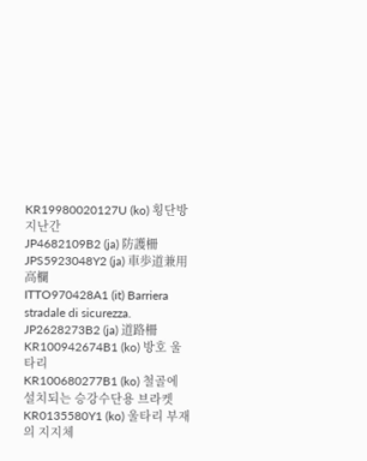KR19980020127U (ko) 횡단방지난간
JP4682109B2 (ja) 防護柵
JPS5923048Y2 (ja) 車歩道兼用高欄
ITTO970428A1 (it) Barriera stradale di sicurezza.
JP2628273B2 (ja) 道路柵
KR100942674B1 (ko) 방호 울타리
KR100680277B1 (ko) 철골에 설치되는 승강수단용 브라켓
KR0135580Y1 (ko) 울타리 부재의 지지체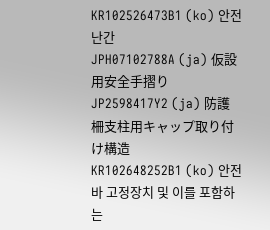KR102526473B1 (ko) 안전난간
JPH07102788A (ja) 仮設用安全手摺り
JP2598417Y2 (ja) 防護柵支柱用キャップ取り付け構造
KR102648252B1 (ko) 안전바 고정장치 및 이를 포함하는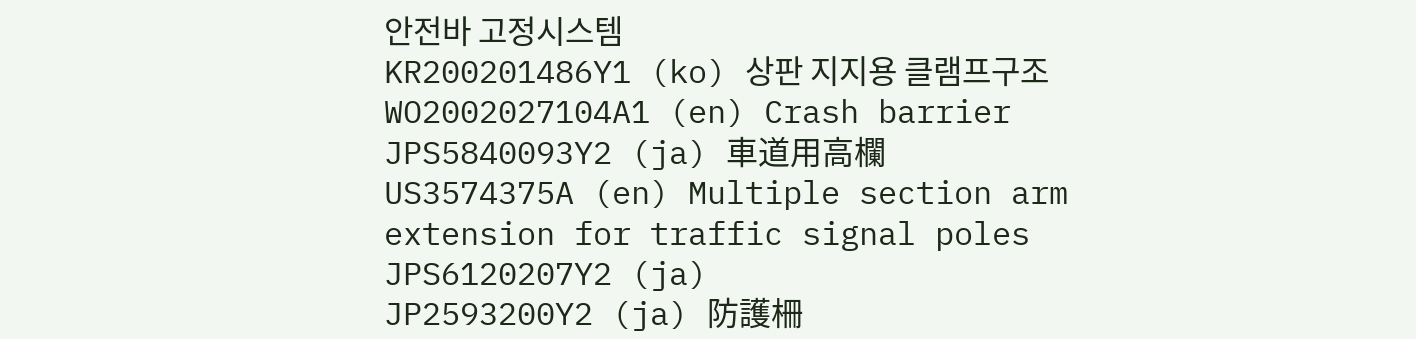안전바 고정시스템
KR200201486Y1 (ko) 상판 지지용 클램프구조
WO2002027104A1 (en) Crash barrier
JPS5840093Y2 (ja) 車道用高欄
US3574375A (en) Multiple section arm extension for traffic signal poles
JPS6120207Y2 (ja)
JP2593200Y2 (ja) 防護柵